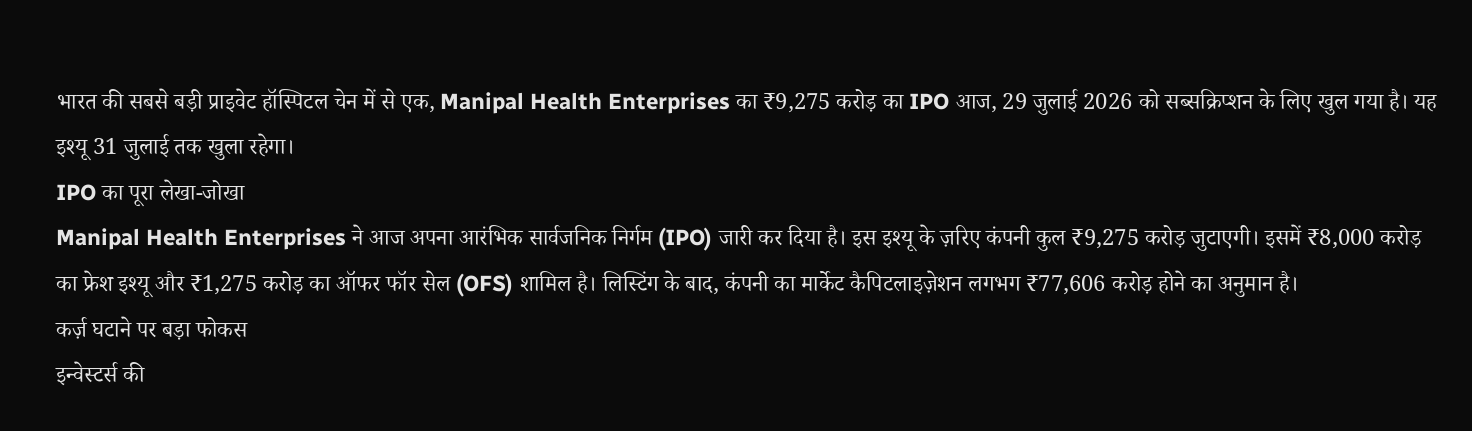भारत की सबसे बड़ी प्राइवेट हॉस्पिटल चेन में से एक, Manipal Health Enterprises का ₹9,275 करोड़ का IPO आज, 29 जुलाई 2026 को सब्सक्रिप्शन के लिए खुल गया है। यह इश्यू 31 जुलाई तक खुला रहेगा।
IPO का पूरा लेखा-जोखा
Manipal Health Enterprises ने आज अपना आरंभिक सार्वजनिक निर्गम (IPO) जारी कर दिया है। इस इश्यू के ज़रिए कंपनी कुल ₹9,275 करोड़ जुटाएगी। इसमें ₹8,000 करोड़ का फ्रेश इश्यू और ₹1,275 करोड़ का ऑफर फॉर सेल (OFS) शामिल है। लिस्टिंग के बाद, कंपनी का मार्केट कैपिटलाइज़ेशन लगभग ₹77,606 करोड़ होने का अनुमान है।
कर्ज़ घटाने पर बड़ा फोकस
इन्वेस्टर्स की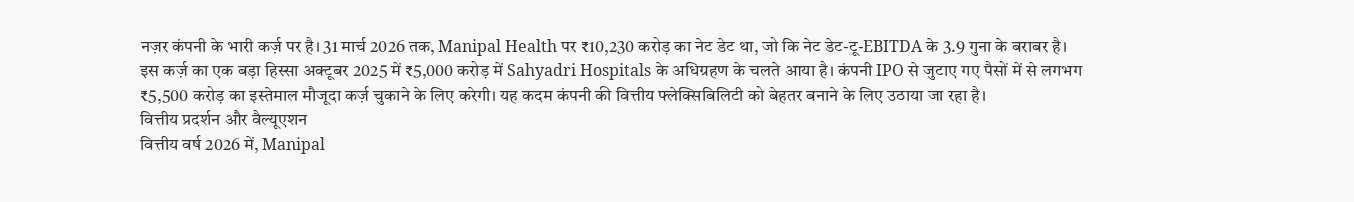नज़र कंपनी के भारी कर्ज़ पर है। 31 मार्च 2026 तक, Manipal Health पर ₹10,230 करोड़ का नेट डेट था, जो कि नेट डेट-टू-EBITDA के 3.9 गुना के बराबर है। इस कर्ज़ का एक बड़ा हिस्सा अक्टूबर 2025 में ₹5,000 करोड़ में Sahyadri Hospitals के अधिग्रहण के चलते आया है। कंपनी IPO से जुटाए गए पैसों में से लगभग ₹5,500 करोड़ का इस्तेमाल मौजूदा कर्ज़ चुकाने के लिए करेगी। यह कदम कंपनी की वित्तीय फ्लेक्सिबिलिटी को बेहतर बनाने के लिए उठाया जा रहा है।
वित्तीय प्रदर्शन और वैल्यूएशन
वित्तीय वर्ष 2026 में, Manipal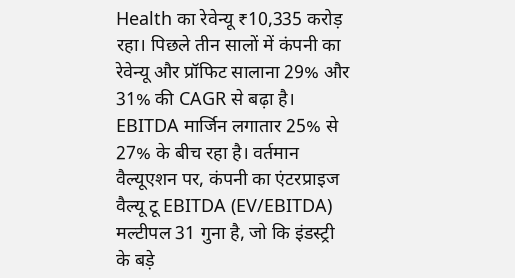Health का रेवेन्यू ₹10,335 करोड़ रहा। पिछले तीन सालों में कंपनी का रेवेन्यू और प्रॉफिट सालाना 29% और 31% की CAGR से बढ़ा है। EBITDA मार्जिन लगातार 25% से 27% के बीच रहा है। वर्तमान वैल्यूएशन पर, कंपनी का एंटरप्राइज वैल्यू टू EBITDA (EV/EBITDA) मल्टीपल 31 गुना है, जो कि इंडस्ट्री के बड़े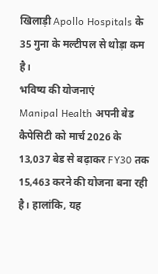खिलाड़ी Apollo Hospitals के 35 गुना के मल्टीपल से थोड़ा कम है।
भविष्य की योजनाएं
Manipal Health अपनी बेड कैपेसिटी को मार्च 2026 के 13,037 बेड से बढ़ाकर FY30 तक 15,463 करने की योजना बना रही है। हालांकि, यह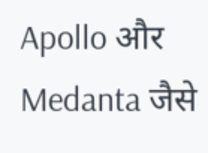Apollo और Medanta जैसे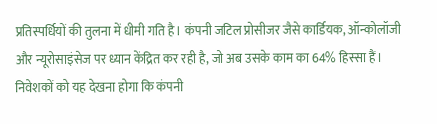प्रतिस्पर्धियों की तुलना में धीमी गति है। कंपनी जटिल प्रोसीजर जैसे कार्डियक, ऑन्कोलॉजी और न्यूरोसाइंसेज पर ध्यान केंद्रित कर रही है, जो अब उसके काम का 64% हिस्सा हैं। निवेशकों को यह देखना होगा कि कंपनी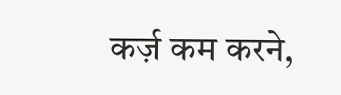कर्ज़ कम करने,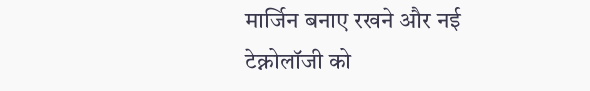मार्जिन बनाए रखने और नई टेक्नोलॉजी को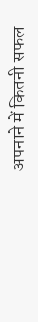अपनाने में कितनी सफल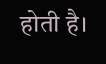होती है।